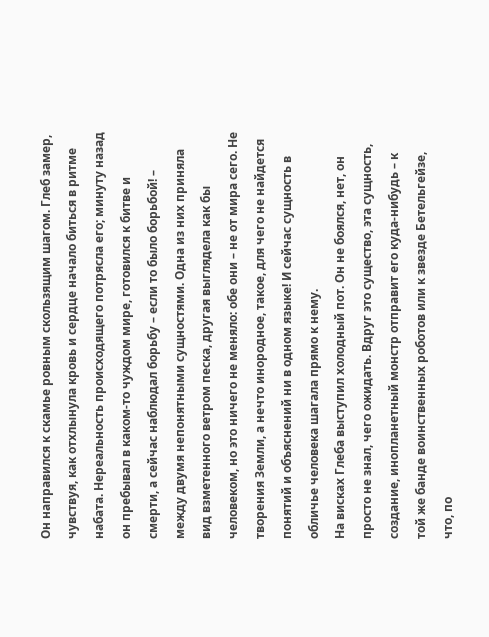Он направился к скамье ровным скользящим шагом. Глеб замер, чувствуя, как отхлынула кровь и сердце начало биться в ритме набата. Нереальность происходящего потрясла его; минуту назад он пребывал в каком-то чуждом мире, готовился к битве и смерти, а сейчас наблюдал борьбу – если то было борьбой! – между двумя непонятными сущностями. Одна из них приняла вид взметенного ветром песка, другая выглядела как бы человеком, но это ничего не меняло: обе они – не от мира сего. Не творения Земли, а нечто инородное, такое, для чего не найдется понятий и объяснений ни в одном языке! И сейчас сущность в обличье человека шагала прямо к нему.
На висках Глеба выступил холодный пот. Он не боялся, нет, он просто не знал, чего ожидать. Вдруг это существо, эта сущность, создание, инопланетный монстр отправит его куда-нибудь – к той же банде воинственных роботов или к звезде Бетельгейзе, что, по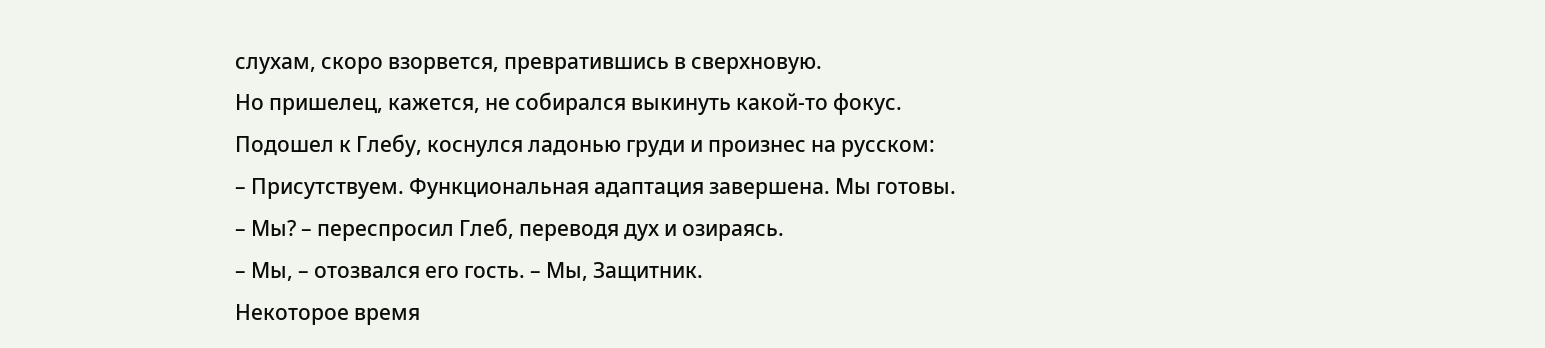слухам, скоро взорвется, превратившись в сверхновую.
Но пришелец, кажется, не собирался выкинуть какой-то фокус.
Подошел к Глебу, коснулся ладонью груди и произнес на русском:
– Присутствуем. Функциональная адаптация завершена. Мы готовы.
– Мы? – переспросил Глеб, переводя дух и озираясь.
– Мы, – отозвался его гость. – Мы, Защитник.
Некоторое время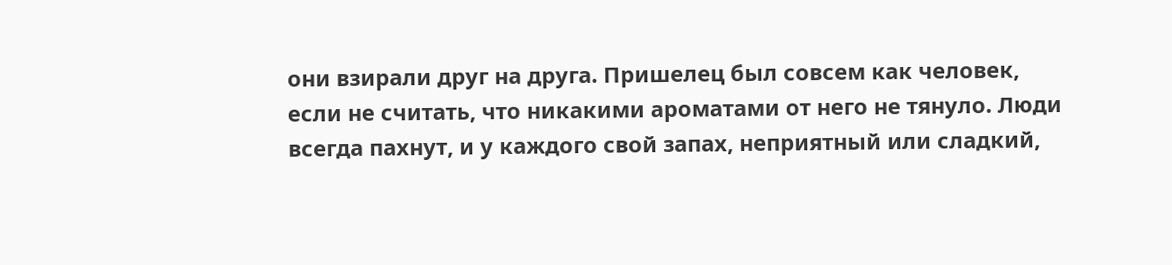они взирали друг на друга. Пришелец был совсем как человек, если не считать, что никакими ароматами от него не тянуло. Люди всегда пахнут, и у каждого свой запах, неприятный или сладкий,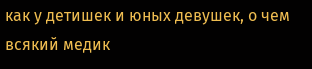как у детишек и юных девушек, о чем всякий медик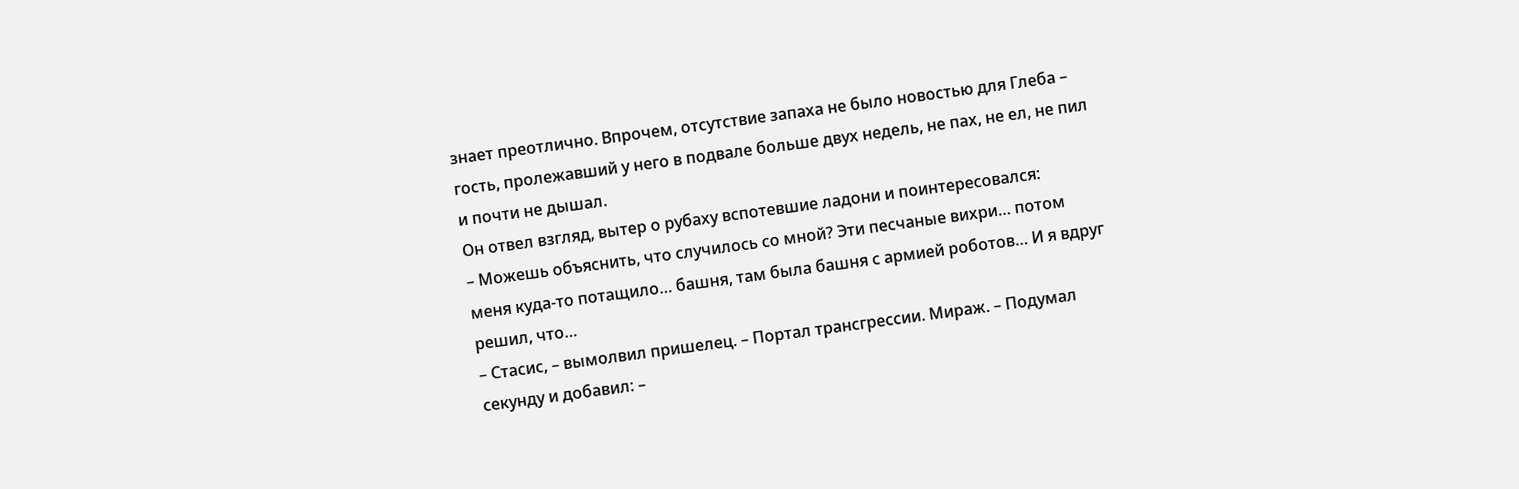знает преотлично. Впрочем, отсутствие запаха не было новостью для Глеба – гость, пролежавший у него в подвале больше двух недель, не пах, не ел, не пил и почти не дышал.
Он отвел взгляд, вытер о рубаху вспотевшие ладони и поинтересовался:
– Можешь объяснить, что случилось со мной? Эти песчаные вихри… потом меня куда-то потащило… башня, там была башня с армией роботов… И я вдруг решил, что…
– Стасис, – вымолвил пришелец. – Портал трансгрессии. Мираж. – Подумал секунду и добавил: –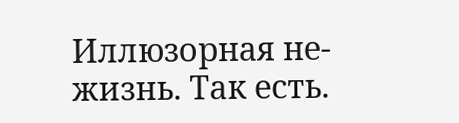Иллюзорная не-жизнь. Так есть.